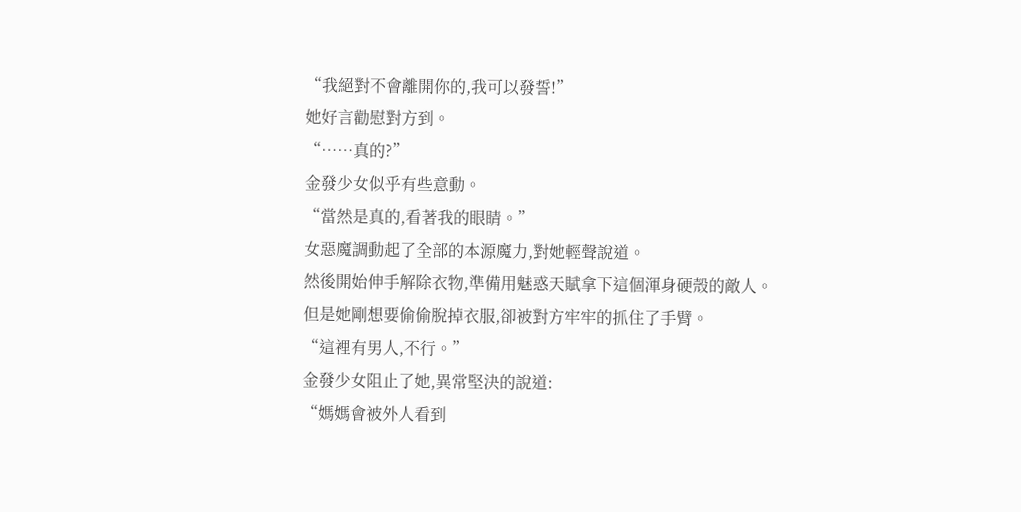“我絕對不會離開你的,我可以發誓!”
她好言勸慰對方到。
“……真的?”
金發少女似乎有些意動。
“當然是真的,看著我的眼睛。”
女惡魔調動起了全部的本源魔力,對她輕聲說道。
然後開始伸手解除衣物,準備用魅惑天賦拿下這個渾身硬殼的敵人。
但是她剛想要偷偷脫掉衣服,卻被對方牢牢的抓住了手臂。
“這裡有男人,不行。”
金發少女阻止了她,異常堅決的說道:
“媽媽會被外人看到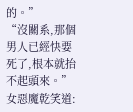的。”
“沒關系,那個男人已經快要死了,根本就抬不起頭來。”
女惡魔乾笑道: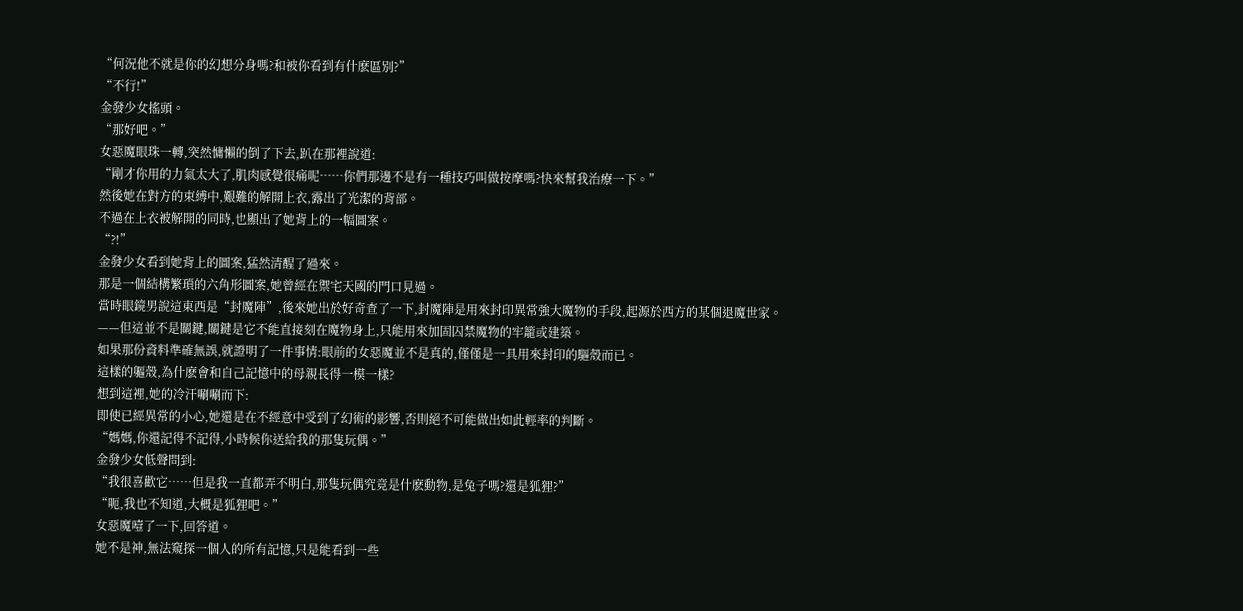“何況他不就是你的幻想分身嗎?和被你看到有什麽區別?”
“不行!”
金發少女搖頭。
“那好吧。”
女惡魔眼珠一轉,突然慵懶的倒了下去,趴在那裡說道:
“剛才你用的力氣太大了,肌肉感覺很痛呢……你們那邊不是有一種技巧叫做按摩嗎?快來幫我治療一下。”
然後她在對方的束縛中,艱難的解開上衣,露出了光潔的背部。
不過在上衣被解開的同時,也顯出了她背上的一幅圖案。
“?!”
金發少女看到她背上的圖案,猛然清醒了過來。
那是一個結構繁瑣的六角形圖案,她曾經在禦宅天國的門口見過。
當時眼鏡男說這東西是“封魔陣”,後來她出於好奇查了一下,封魔陣是用來封印異常強大魔物的手段,起源於西方的某個退魔世家。
——但這並不是關鍵,關鍵是它不能直接刻在魔物身上,只能用來加固囚禁魔物的牢籠或建築。
如果那份資料準確無誤,就證明了一件事情:眼前的女惡魔並不是真的,僅僅是一具用來封印的驅殼而已。
這樣的軀殼,為什麽會和自己記憶中的母親長得一模一樣?
想到這裡,她的冷汗唰唰而下:
即使已經異常的小心,她還是在不經意中受到了幻術的影響,否則絕不可能做出如此輕率的判斷。
“媽媽,你還記得不記得,小時候你送給我的那隻玩偶。”
金發少女低聲問到:
“我很喜歡它……但是我一直都弄不明白,那隻玩偶究竟是什麽動物,是兔子嗎?還是狐狸?”
“呃,我也不知道,大概是狐狸吧。”
女惡魔噎了一下,回答道。
她不是神,無法窺探一個人的所有記憶,只是能看到一些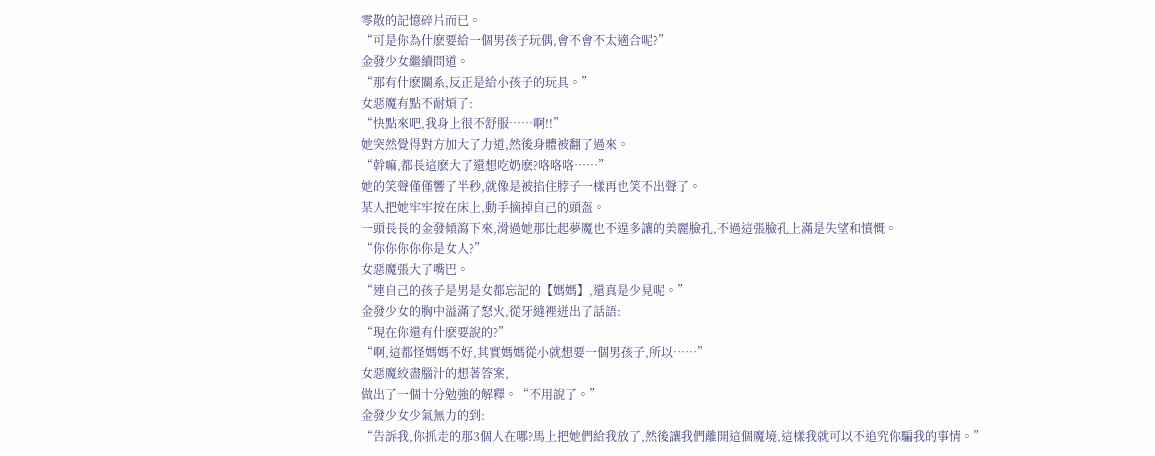零散的記憶碎片而已。
“可是你為什麽要給一個男孩子玩偶,會不會不太適合呢?”
金發少女繼續問道。
“那有什麽關系,反正是給小孩子的玩具。”
女惡魔有點不耐煩了:
“快點來吧,我身上很不舒服……啊!!”
她突然覺得對方加大了力道,然後身體被翻了過來。
“幹嘛,都長這麽大了還想吃奶麽?咯咯咯……”
她的笑聲僅僅響了半秒,就像是被掐住脖子一樣再也笑不出聲了。
某人把她牢牢按在床上,動手摘掉自己的頭盔。
一頭長長的金發傾瀉下來,滑過她那比起夢魔也不遑多讓的美麗臉孔,不過這張臉孔上滿是失望和憤慨。
“你你你你你是女人?”
女惡魔張大了嘴巴。
“連自己的孩子是男是女都忘記的【媽媽】,還真是少見呢。”
金發少女的胸中溢滿了怒火,從牙縫裡迸出了話語:
“現在你還有什麽要說的?”
“啊,這都怪媽媽不好,其實媽媽從小就想要一個男孩子,所以……”
女惡魔絞盡腦汁的想著答案,
做出了一個十分勉強的解釋。“不用說了。”
金發少女少氣無力的到:
“告訴我,你抓走的那3個人在哪?馬上把她們給我放了,然後讓我們離開這個魔境,這樣我就可以不追究你騙我的事情。”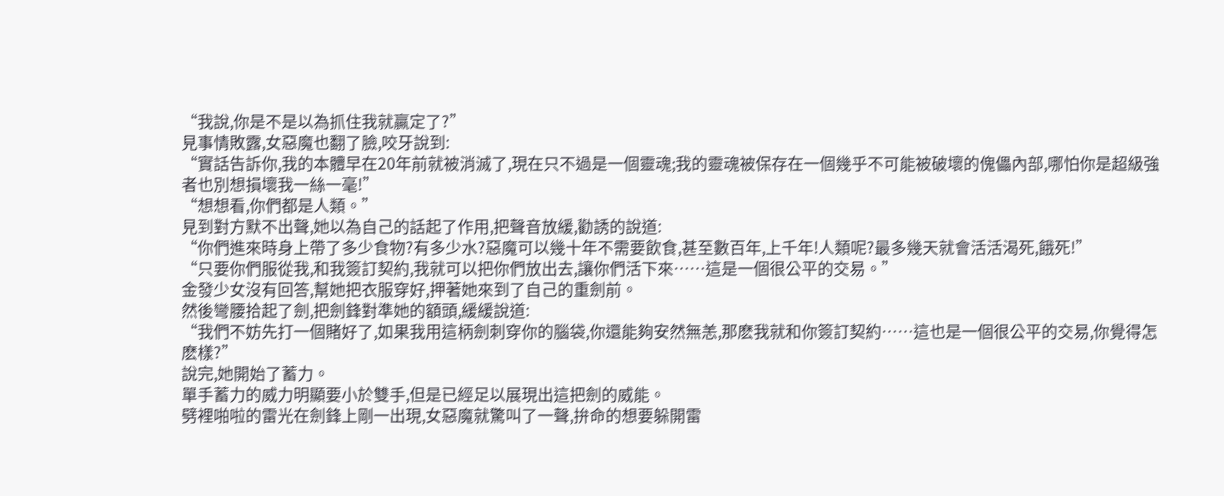“我說,你是不是以為抓住我就贏定了?”
見事情敗露,女惡魔也翻了臉,咬牙說到:
“實話告訴你,我的本體早在20年前就被消滅了,現在只不過是一個靈魂;我的靈魂被保存在一個幾乎不可能被破壞的傀儡內部,哪怕你是超級強者也別想損壞我一絲一毫!”
“想想看,你們都是人類。”
見到對方默不出聲,她以為自己的話起了作用,把聲音放緩,勸誘的說道:
“你們進來時身上帶了多少食物?有多少水?惡魔可以幾十年不需要飲食,甚至數百年,上千年!人類呢?最多幾天就會活活渴死,餓死!”
“只要你們服從我,和我簽訂契約,我就可以把你們放出去,讓你們活下來……這是一個很公平的交易。”
金發少女沒有回答,幫她把衣服穿好,押著她來到了自己的重劍前。
然後彎腰拾起了劍,把劍鋒對準她的額頭,緩緩說道:
“我們不妨先打一個賭好了,如果我用這柄劍刺穿你的腦袋,你還能夠安然無恙,那麽我就和你簽訂契約……這也是一個很公平的交易,你覺得怎麽樣?”
說完,她開始了蓄力。
單手蓄力的威力明顯要小於雙手,但是已經足以展現出這把劍的威能。
劈裡啪啦的雷光在劍鋒上剛一出現,女惡魔就驚叫了一聲,拚命的想要躲開雷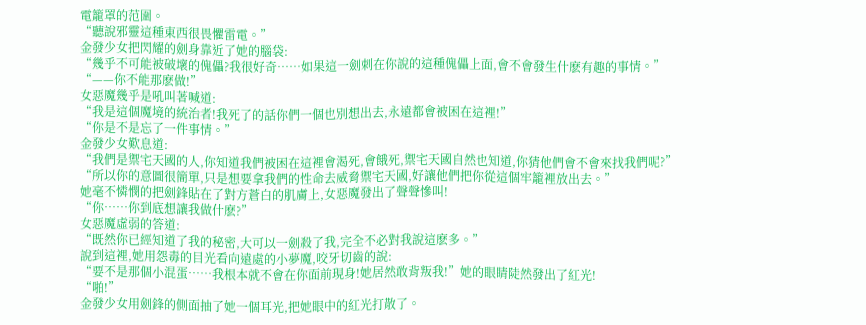電籠罩的范圍。
“聽說邪靈這種東西很畏懼雷電。”
金發少女把閃耀的劍身靠近了她的腦袋:
“幾乎不可能被破壞的傀儡?我很好奇……如果這一劍刺在你說的這種傀儡上面,會不會發生什麽有趣的事情。”
“——你不能那麽做!”
女惡魔幾乎是吼叫著喊道:
“我是這個魔境的統治者!我死了的話你們一個也別想出去,永遠都會被困在這裡!”
“你是不是忘了一件事情。”
金發少女歎息道:
“我們是禦宅天國的人,你知道我們被困在這裡會渴死,會餓死,禦宅天國自然也知道,你猜他們會不會來找我們呢?”
“所以你的意圖很簡單,只是想要拿我們的性命去威脅禦宅天國,好讓他們把你從這個牢籠裡放出去。”
她毫不憐憫的把劍鋒貼在了對方蒼白的肌膚上,女惡魔發出了聲聲慘叫!
“你……你到底想讓我做什麽?”
女惡魔虛弱的答道:
“既然你已經知道了我的秘密,大可以一劍殺了我,完全不必對我說這麽多。”
說到這裡,她用怨毒的目光看向遠處的小夢魔,咬牙切齒的說:
“要不是那個小混蛋……我根本就不會在你面前現身!她居然敢背叛我!”她的眼睛陡然發出了紅光!
“啪!”
金發少女用劍鋒的側面抽了她一個耳光,把她眼中的紅光打散了。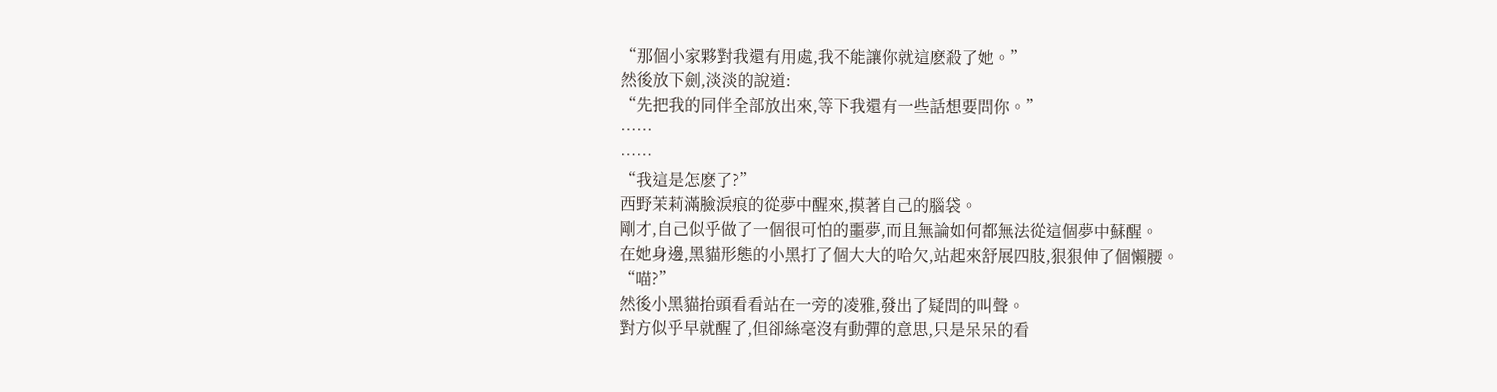“那個小家夥對我還有用處,我不能讓你就這麽殺了她。”
然後放下劍,淡淡的說道:
“先把我的同伴全部放出來,等下我還有一些話想要問你。”
……
……
“我這是怎麽了?”
西野茉莉滿臉淚痕的從夢中醒來,摸著自己的腦袋。
剛才,自己似乎做了一個很可怕的噩夢,而且無論如何都無法從這個夢中蘇醒。
在她身邊,黑貓形態的小黑打了個大大的哈欠,站起來舒展四肢,狠狠伸了個懶腰。
“喵?”
然後小黑貓抬頭看看站在一旁的凌雅,發出了疑問的叫聲。
對方似乎早就醒了,但卻絲毫沒有動彈的意思,只是呆呆的看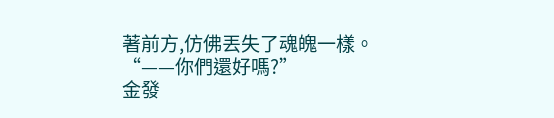著前方,仿佛丟失了魂魄一樣。
“——你們還好嗎?”
金發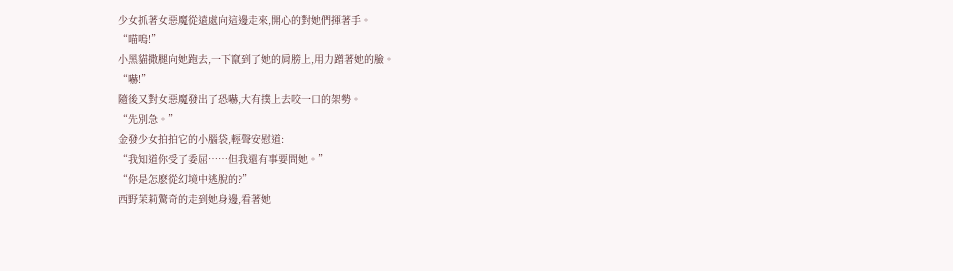少女抓著女惡魔從遠處向這邊走來,開心的對她們揮著手。
“喵嗚!”
小黑貓撒腿向她跑去,一下竄到了她的肩膀上,用力蹭著她的臉。
“嚇!”
隨後又對女惡魔發出了恐嚇,大有撲上去咬一口的架勢。
“先別急。”
金發少女拍拍它的小腦袋,輕聲安慰道:
“我知道你受了委屈……但我還有事要問她。”
“你是怎麽從幻境中逃脫的?”
西野茉莉驚奇的走到她身邊,看著她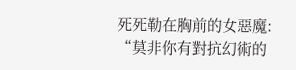死死勒在胸前的女惡魔:
“莫非你有對抗幻術的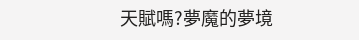天賦嗎?夢魔的夢境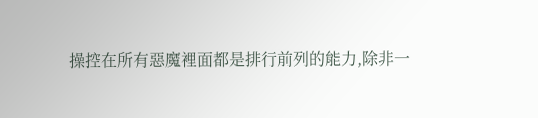操控在所有惡魔裡面都是排行前列的能力,除非一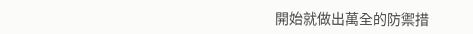開始就做出萬全的防禦措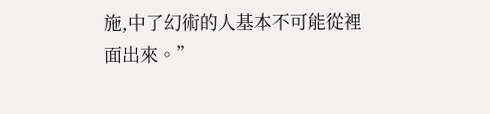施,中了幻術的人基本不可能從裡面出來。”